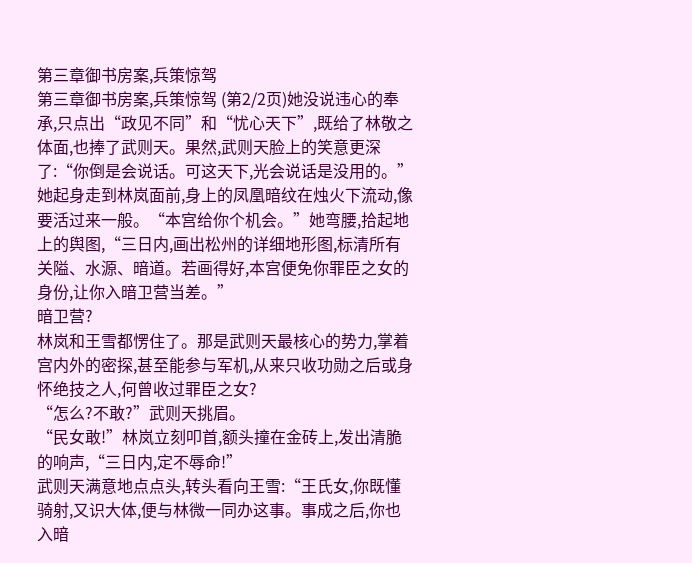第三章御书房案,兵策惊驾
第三章御书房案,兵策惊驾 (第2/2页)她没说违心的奉承,只点出“政见不同”和“忧心天下”,既给了林敬之体面,也捧了武则天。果然,武则天脸上的笑意更深了:“你倒是会说话。可这天下,光会说话是没用的。”
她起身走到林岚面前,身上的凤凰暗纹在烛火下流动,像要活过来一般。“本宫给你个机会。”她弯腰,拾起地上的舆图,“三日内,画出松州的详细地形图,标清所有关隘、水源、暗道。若画得好,本宫便免你罪臣之女的身份,让你入暗卫营当差。”
暗卫营?
林岚和王雪都愣住了。那是武则天最核心的势力,掌着宫内外的密探,甚至能参与军机,从来只收功勋之后或身怀绝技之人,何曾收过罪臣之女?
“怎么?不敢?”武则天挑眉。
“民女敢!”林岚立刻叩首,额头撞在金砖上,发出清脆的响声,“三日内,定不辱命!”
武则天满意地点点头,转头看向王雪:“王氏女,你既懂骑射,又识大体,便与林微一同办这事。事成之后,你也入暗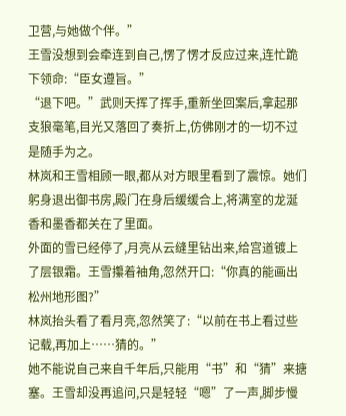卫营,与她做个伴。”
王雪没想到会牵连到自己,愣了愣才反应过来,连忙跪下领命:“臣女遵旨。”
“退下吧。”武则天挥了挥手,重新坐回案后,拿起那支狼毫笔,目光又落回了奏折上,仿佛刚才的一切不过是随手为之。
林岚和王雪相顾一眼,都从对方眼里看到了震惊。她们躬身退出御书房,殿门在身后缓缓合上,将满室的龙涎香和墨香都关在了里面。
外面的雪已经停了,月亮从云缝里钻出来,给宫道镀上了层银霜。王雪攥着袖角,忽然开口:“你真的能画出松州地形图?”
林岚抬头看了看月亮,忽然笑了:“以前在书上看过些记载,再加上……猜的。”
她不能说自己来自千年后,只能用“书”和“猜”来搪塞。王雪却没再追问,只是轻轻“嗯”了一声,脚步慢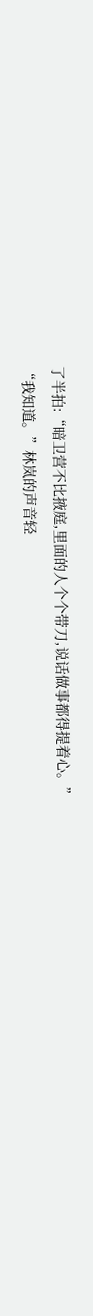了半拍:“暗卫营不比掖庭,里面的人个个带刀,说话做事都得提着心。”
“我知道。”林岚的声音轻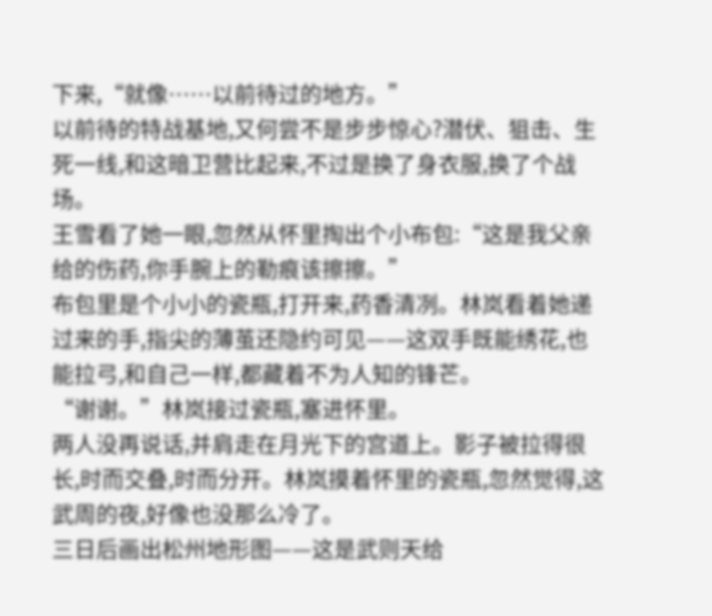下来,“就像……以前待过的地方。”
以前待的特战基地,又何尝不是步步惊心?潜伏、狙击、生死一线,和这暗卫营比起来,不过是换了身衣服,换了个战场。
王雪看了她一眼,忽然从怀里掏出个小布包:“这是我父亲给的伤药,你手腕上的勒痕该擦擦。”
布包里是个小小的瓷瓶,打开来,药香清冽。林岚看着她递过来的手,指尖的薄茧还隐约可见——这双手既能绣花,也能拉弓,和自己一样,都藏着不为人知的锋芒。
“谢谢。”林岚接过瓷瓶,塞进怀里。
两人没再说话,并肩走在月光下的宫道上。影子被拉得很长,时而交叠,时而分开。林岚摸着怀里的瓷瓶,忽然觉得,这武周的夜,好像也没那么冷了。
三日后画出松州地形图——这是武则天给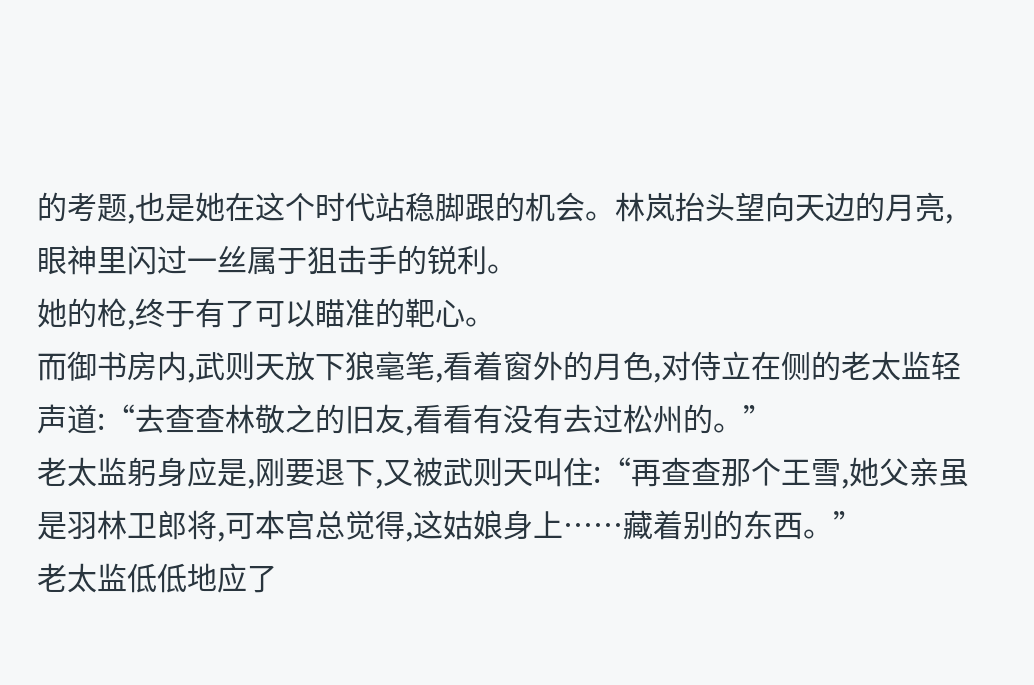的考题,也是她在这个时代站稳脚跟的机会。林岚抬头望向天边的月亮,眼神里闪过一丝属于狙击手的锐利。
她的枪,终于有了可以瞄准的靶心。
而御书房内,武则天放下狼毫笔,看着窗外的月色,对侍立在侧的老太监轻声道:“去查查林敬之的旧友,看看有没有去过松州的。”
老太监躬身应是,刚要退下,又被武则天叫住:“再查查那个王雪,她父亲虽是羽林卫郎将,可本宫总觉得,这姑娘身上……藏着别的东西。”
老太监低低地应了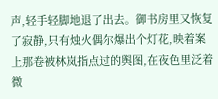声,轻手轻脚地退了出去。御书房里又恢复了寂静,只有烛火偶尔爆出个灯花,映着案上那卷被林岚指点过的舆图,在夜色里泛着微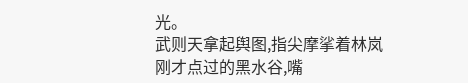光。
武则天拿起舆图,指尖摩挲着林岚刚才点过的黑水谷,嘴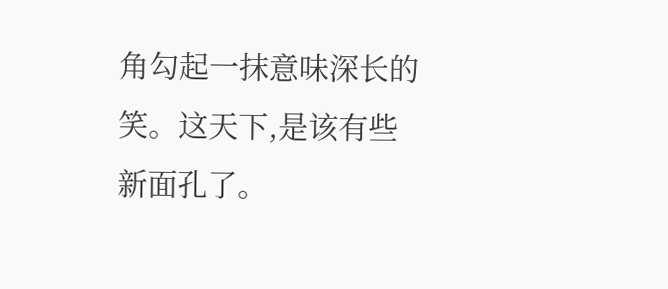角勾起一抹意味深长的笑。这天下,是该有些新面孔了。